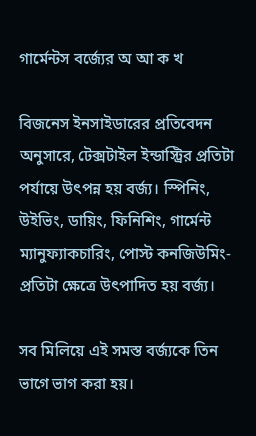গার্মেন্টস বর্জ্যের অ আ ক খ

বিজনেস ইনসাইডারের প্রতিবেদন অনুসারে, টেক্সটাইল ইন্ডাস্ট্রির প্রতিটা পর্যায়ে উৎপন্ন হয় বর্জ্য। স্পিনিং, উইভিং, ডায়িং, ফিনিশিং, গার্মেন্ট ম্যানুফ্যাকচারিং, পোস্ট কনজিউমিং-প্রতিটা ক্ষেত্রে উৎপাদিত হয় বর্জ্য।

সব মিলিয়ে এই সমস্ত বর্জ্যকে তিন ভাগে ভাগ করা হয়।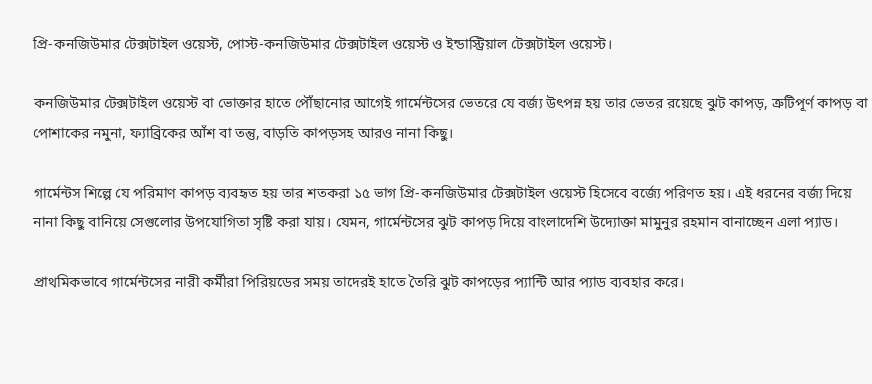প্রি-কনজিউমার টেক্সটাইল ওয়েস্ট, পোস্ট-কনজিউমার টেক্সটাইল ওয়েস্ট ও ইন্ডাস্ট্রিয়াল টেক্সটাইল ওয়েস্ট।

কনজিউমার টেক্সটাইল ওয়েস্ট বা ভোক্তার হাতে পৌঁছানোর আগেই গার্মেন্টসের ভেতরে যে বর্জ্য উৎপন্ন হয় তার ভেতর রয়েছে ঝুট কাপড়, ত্রুটিপূর্ণ কাপড় বা পোশাকের নমুনা, ফ্যাব্রিকের আঁশ বা তন্তু, বাড়তি কাপড়সহ আরও নানা কিছু।

গার্মেন্টস শিল্পে যে পরিমাণ কাপড় ব্যবহৃত হয় তার শতকরা ১৫ ভাগ প্রি-কনজিউমার টেক্সটাইল ওয়েস্ট হিসেবে বর্জ্যে পরিণত হয়। এই ধরনের বর্জ্য দিয়ে নানা কিছু বানিয়ে সেগুলোর উপযোগিতা সৃষ্টি করা যায়। যেমন, গার্মেন্টসের ঝুট কাপড় দিয়ে বাংলাদেশি উদ্যোক্তা মামুনুর রহমান বানাচ্ছেন এলা প্যাড।

প্রাথমিকভাবে গার্মেন্টসের নারী কর্মীরা পিরিয়ডের সময় তাদেরই হাতে তৈরি ঝুট কাপড়ের প্যান্টি আর প্যাড ব্যবহার করে।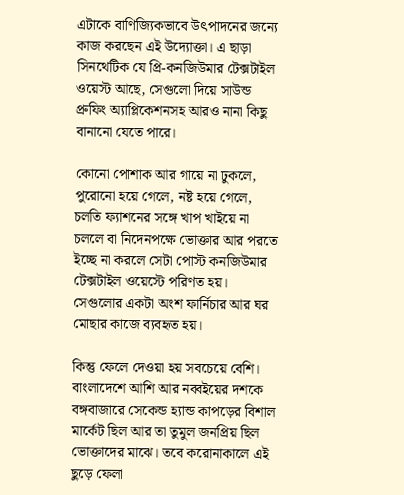এটাকে বাণিজ্যিকভাবে উৎপাদনের জন্যে কাজ করছেন এই উদ্যোক্তা। এ ছাড়া সিনথেটিক যে প্রি-কনজিউমার টেক্সটাইল ওয়েস্ট আছে, সেগুলো দিয়ে সাউন্ড প্রুফিং অ্যাপ্লিকেশনসহ আরও নানা কিছু বানানো যেতে পারে।

কোনো পোশাক আর গায়ে না ঢুকলে, পুরোনো হয়ে গেলে, নষ্ট হয়ে গেলে, চলতি ফ্যাশনের সঙ্গে খাপ খাইয়ে না চললে বা নিদেনপক্ষে ভোক্তার আর পরতে ইচ্ছে না করলে সেটা পোস্ট কনজিউমার টেক্সটাইল ওয়েস্টে পরিণত হয়। সেগুলোর একটা অংশ ফার্নিচার আর ঘর মোছার কাজে ব্যবহৃত হয়।

কিন্তু ফেলে দেওয়া হয় সবচেয়ে বেশি। বাংলাদেশে আশি আর নব্বইয়ের দশকে বঙ্গবাজারে সেকেন্ড হ্যান্ড কাপড়ের বিশাল মার্কেট ছিল আর তা তুমুল জনপ্রিয় ছিল ভোক্তাদের মাঝে। তবে করোনাকালে এই ছুড়ে ফেলা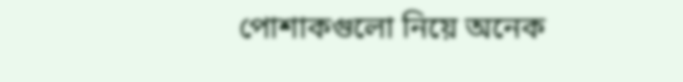পোশাকগুলো নিয়ে অনেক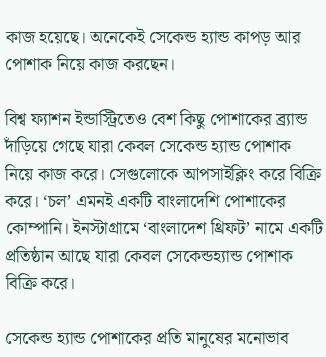কাজ হয়েছে। অনেকেই সেকেন্ড হ্যান্ড কাপড় আর পোশাক নিয়ে কাজ করছেন।

বিশ্ব ফ্যাশন ইন্ডাস্ট্রিতেও বেশ কিছু পোশাকের ব্র্যান্ড দাঁড়িয়ে গেছে যারা কেবল সেকেন্ড হ্যান্ড পোশাক নিয়ে কাজ করে। সেগুলোকে আপসাইক্লিং করে বিক্রি করে। ‘চল’ এমনই একটি বাংলাদেশি পোশাকের কোম্পানি। ইনস্টাগ্রামে ‘বাংলাদেশ থ্রিফট’ নামে একটি প্রতিষ্ঠান আছে যারা কেবল সেকেন্ডহ্যান্ড পোশাক বিক্রি করে।

সেকেন্ড হ্যান্ড পোশাকের প্রতি মানুষের মনোভাব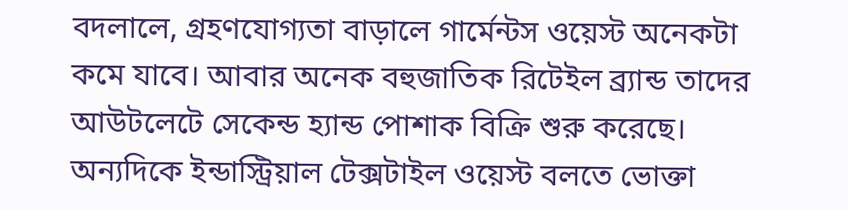বদলালে, গ্রহণযোগ্যতা বাড়ালে গার্মেন্টস ওয়েস্ট অনেকটা কমে যাবে। আবার অনেক বহুজাতিক রিটেইল ব্র্যান্ড তাদের আউটলেটে সেকেন্ড হ্যান্ড পোশাক বিক্রি শুরু করেছে। অন্যদিকে ইন্ডাস্ট্রিয়াল টেক্সটাইল ওয়েস্ট বলতে ভোক্তা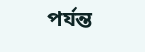পর্যন্ত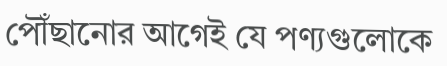পৌঁছানোর আগেই যে পণ্যগুলোকে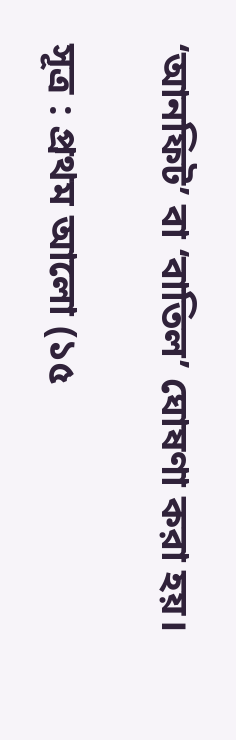‘আনফিট’ বা ‘বাতিল’ ঘোষণা করা হয়।

সূত্র : প্রথম আলো (১৫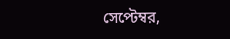সেপ্টেম্বর,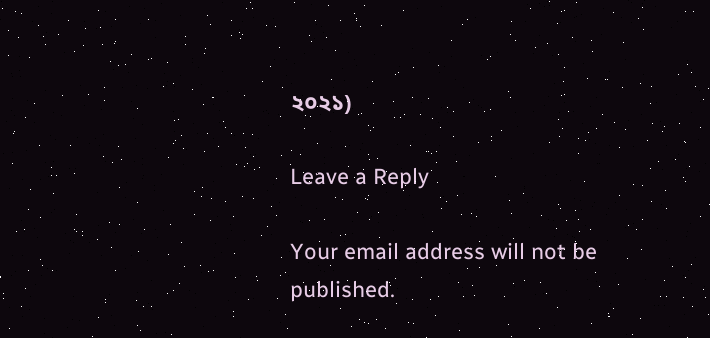২০২১)

Leave a Reply

Your email address will not be published.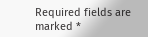Required fields are marked *